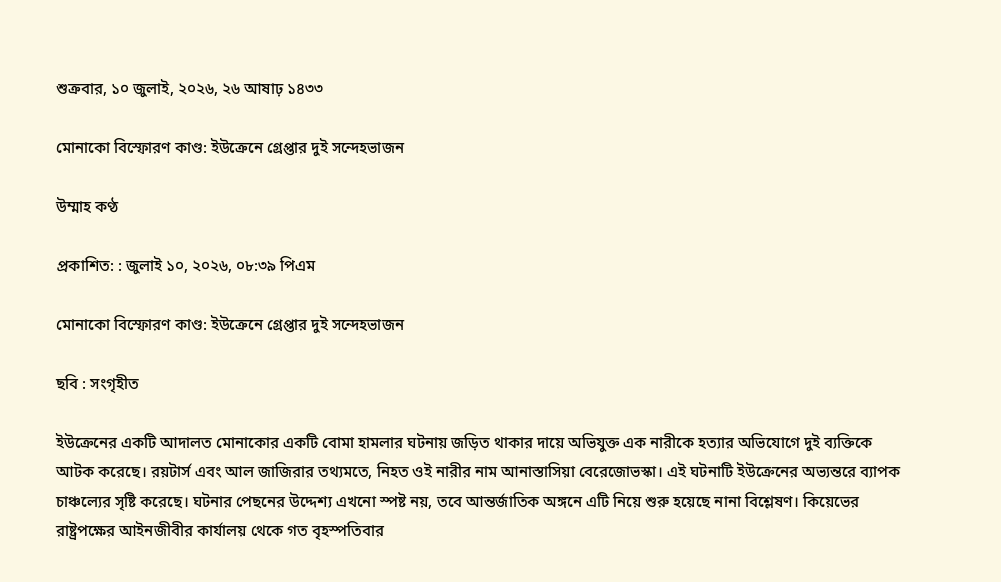শুক্রবার, ১০ জুলাই, ২০২৬, ২৬ আষাঢ় ১৪৩৩

মোনাকো বিস্ফোরণ কাণ্ড: ইউক্রেনে গ্রেপ্তার দুই সন্দেহভাজন

উম্মাহ কণ্ঠ

প্রকাশিত: : জুলাই ১০, ২০২৬, ০৮:৩৯ পিএম

মোনাকো বিস্ফোরণ কাণ্ড: ইউক্রেনে গ্রেপ্তার দুই সন্দেহভাজন

ছবি : সংগৃহীত

ইউক্রেনের একটি আদালত মোনাকোর একটি বোমা হামলার ঘটনায় জড়িত থাকার দায়ে অভিযুক্ত এক নারীকে হত্যার অভিযোগে দুই ব্যক্তিকে আটক করেছে। রয়টার্স এবং আল জাজিরার তথ্যমতে, নিহত ওই নারীর নাম আনাস্তাসিয়া বেরেজোভস্কা। এই ঘটনাটি ইউক্রেনের অভ্যন্তরে ব্যাপক চাঞ্চল্যের সৃষ্টি করেছে। ঘটনার পেছনের উদ্দেশ্য এখনো স্পষ্ট নয়, তবে আন্তর্জাতিক অঙ্গনে এটি নিয়ে শুরু হয়েছে নানা বিশ্লেষণ। কিয়েভের রাষ্ট্রপক্ষের আইনজীবীর কার্যালয় থেকে গত বৃহস্পতিবার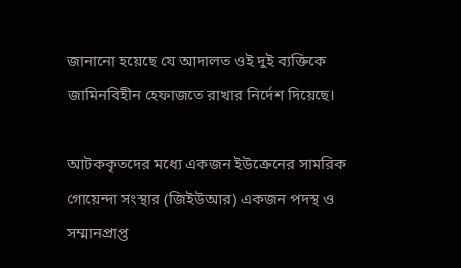জানানো হয়েছে যে আদালত ওই দুই ব্যক্তিকে জামিনবিহীন হেফাজতে রাখার নির্দেশ দিয়েছে।

আটককৃতদের মধ্যে একজন ইউক্রেনের সামরিক গোয়েন্দা সংস্থার (জিইউআর) একজন পদস্থ ও সম্মানপ্রাপ্ত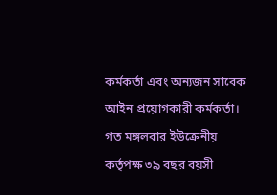কর্মকর্তা এবং অন্যজন সাবেক আইন প্রয়োগকারী কর্মকর্তা। গত মঙ্গলবার ইউক্রেনীয় কর্তৃপক্ষ ৩৯ বছর বয়সী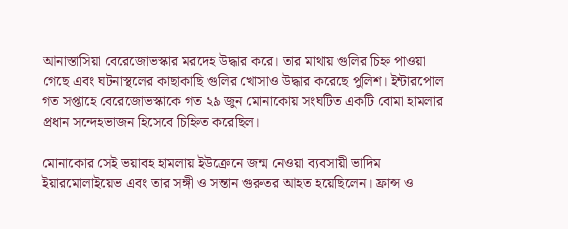আনাস্তাসিয়া বেরেজোভস্কার মরদেহ উদ্ধার করে। তার মাথায় গুলির চিহ্ন পাওয়া গেছে এবং ঘটনাস্থলের কাছাকাছি গুলির খোসাও উদ্ধার করেছে পুলিশ। ইন্টারপোল গত সপ্তাহে বেরেজোভস্কাকে গত ২৯ জুন মোনাকোয় সংঘটিত একটি বোমা হামলার প্রধান সন্দেহভাজন হিসেবে চিহ্নিত করেছিল।

মোনাকোর সেই ভয়াবহ হামলায় ইউক্রেনে জন্ম নেওয়া ব্যবসায়ী ভাদিম ইয়ারমোলাইয়েভ এবং তার সঙ্গী ও সন্তান গুরুতর আহত হয়েছিলেন। ফ্রান্স ও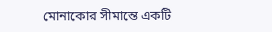মোনাকোর সীমান্তে একটি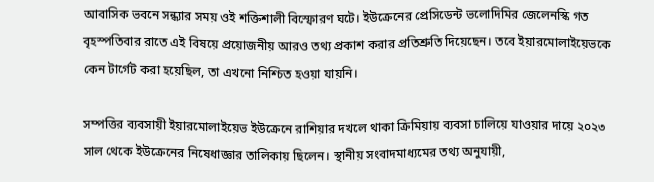আবাসিক ভবনে সন্ধ্যার সময় ওই শক্তিশালী বিস্ফোরণ ঘটে। ইউক্রেনের প্রেসিডেন্ট ভলোদিমির জেলেনস্কি গত বৃহস্পতিবার রাতে এই বিষয়ে প্রয়োজনীয় আরও তথ্য প্রকাশ করার প্রতিশ্রুতি দিয়েছেন। তবে ইয়ারমোলাইয়েভকে কেন টার্গেট করা হয়েছিল, তা এখনো নিশ্চিত হওয়া যায়নি।

সম্পত্তির ব্যবসায়ী ইয়ারমোলাইয়েভ ইউক্রেনে রাশিয়ার দখলে থাকা ক্রিমিয়ায় ব্যবসা চালিয়ে যাওয়ার দায়ে ২০২৩ সাল থেকে ইউক্রেনের নিষেধাজ্ঞার তালিকায় ছিলেন। স্থানীয় সংবাদমাধ্যমের তথ্য অনুযায়ী,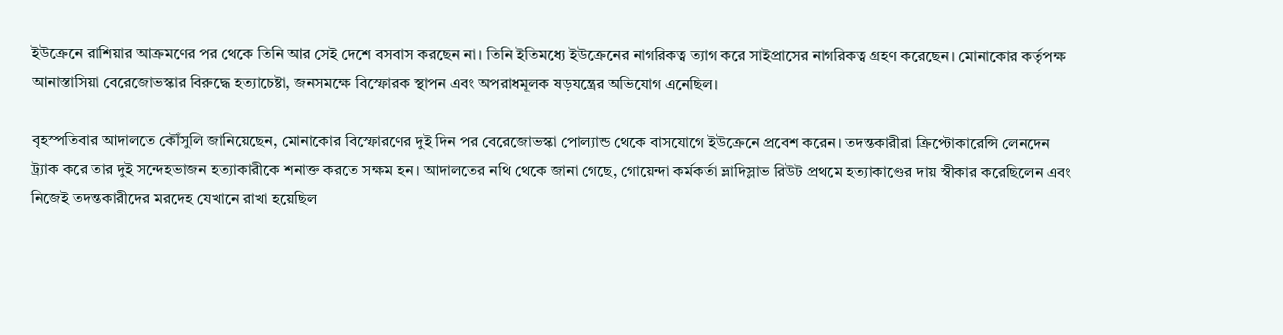ইউক্রেনে রাশিয়ার আক্রমণের পর থেকে তিনি আর সেই দেশে বসবাস করছেন না। তিনি ইতিমধ্যে ইউক্রেনের নাগরিকত্ব ত্যাগ করে সাইপ্রাসের নাগরিকত্ব গ্রহণ করেছেন। মোনাকোর কর্তৃপক্ষ আনাস্তাসিয়া বেরেজোভস্কার বিরুদ্ধে হত্যাচেষ্টা, জনসমক্ষে বিস্ফোরক স্থাপন এবং অপরাধমূলক ষড়যন্ত্রের অভিযোগ এনেছিল।

বৃহস্পতিবার আদালতে কৌঁসুলি জানিয়েছেন, মোনাকোর বিস্ফোরণের দুই দিন পর বেরেজোভস্কা পোল্যান্ড থেকে বাসযোগে ইউক্রেনে প্রবেশ করেন। তদন্তকারীরা ক্রিপ্টোকারেন্সি লেনদেন ট্র্যাক করে তার দুই সন্দেহভাজন হত্যাকারীকে শনাক্ত করতে সক্ষম হন। আদালতের নথি থেকে জানা গেছে, গোয়েন্দা কর্মকর্তা ভ্লাদিস্লাভ রিউট প্রথমে হত্যাকাণ্ডের দায় স্বীকার করেছিলেন এবং নিজেই তদন্তকারীদের মরদেহ যেখানে রাখা হয়েছিল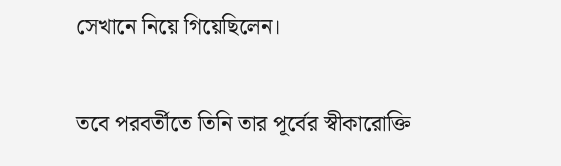সেখানে নিয়ে গিয়েছিলেন।

তবে পরবর্তীতে তিনি তার পূর্বের স্বীকারোক্তি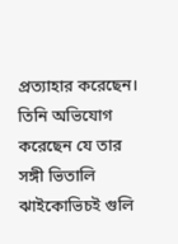প্রত্যাহার করেছেন। তিনি অভিযোগ করেছেন যে তার সঙ্গী ভিতালি ঝাইকোভিচই গুলি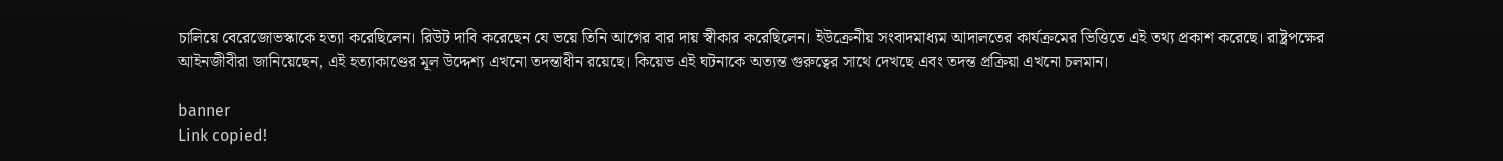চালিয়ে বেরেজোভস্কাকে হত্যা করেছিলেন। রিউট দাবি করেছেন যে ভয়ে তিনি আগের বার দায় স্বীকার করেছিলেন। ইউক্রেনীয় সংবাদমাধ্যম আদালতের কার্যক্রমের ভিত্তিতে এই তথ্য প্রকাশ করেছে। রাষ্ট্রপক্ষের আইনজীবীরা জানিয়েছেন, এই হত্যাকাণ্ডের মূল উদ্দেশ্য এখনো তদন্তাধীন রয়েছে। কিয়েভ এই ঘটনাকে অত্যন্ত গুরুত্বের সাথে দেখছে এবং তদন্ত প্রক্রিয়া এখনো চলমান।

banner
Link copied!